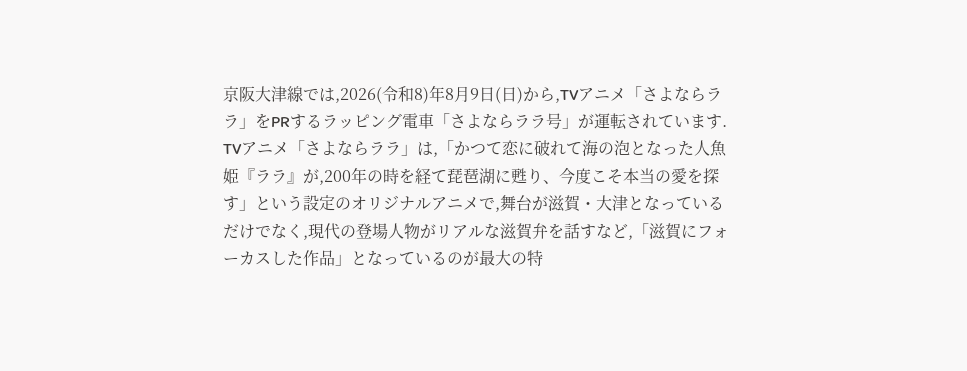京阪大津線では,2026(令和8)年8月9日(日)から,TVアニメ「さよならララ」をPRするラッピング電車「さよならララ号」が運転されています.
TVアニメ「さよならララ」は,「かつて恋に破れて海の泡となった人魚姫『ララ』が,200年の時を経て琵琶湖に甦り、今度こそ本当の愛を探す」という設定のオリジナルアニメで,舞台が滋賀・大津となっているだけでなく,現代の登場人物がリアルな滋賀弁を話すなど,「滋賀にフォーカスした作品」となっているのが最大の特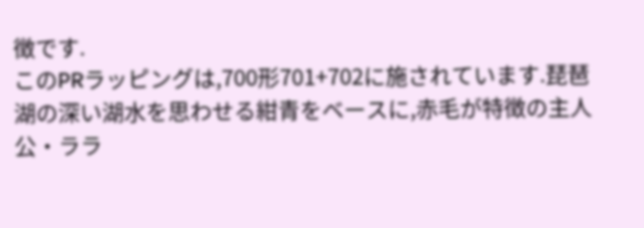徴です.
このPRラッピングは,700形701+702に施されています.琵琶湖の深い湖水を思わせる紺青をベースに,赤毛が特徴の主人公・ララ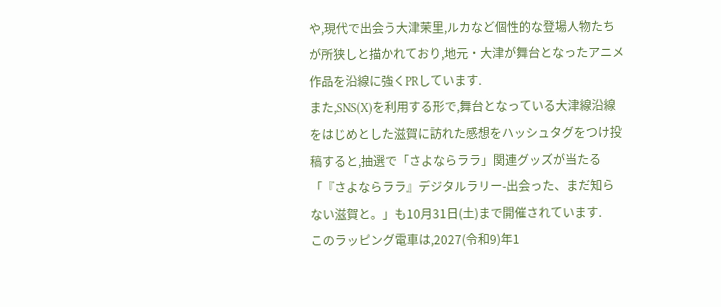や,現代で出会う大津茉里,ルカなど個性的な登場人物たちが所狭しと描かれており,地元・大津が舞台となったアニメ作品を沿線に強くPRしています.
また,SNS(X)を利用する形で,舞台となっている大津線沿線をはじめとした滋賀に訪れた感想をハッシュタグをつけ投稿すると,抽選で「さよならララ」関連グッズが当たる「『さよならララ』デジタルラリー-出会った、まだ知らない滋賀と。」も10月31日(土)まで開催されています.
このラッピング電車は,2027(令和9)年1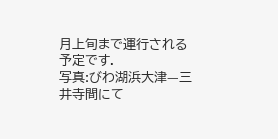月上旬まで運行される予定です.
写真:びわ湖浜大津—三井寺間にて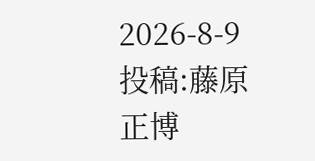2026-8-9
投稿:藤原 正博